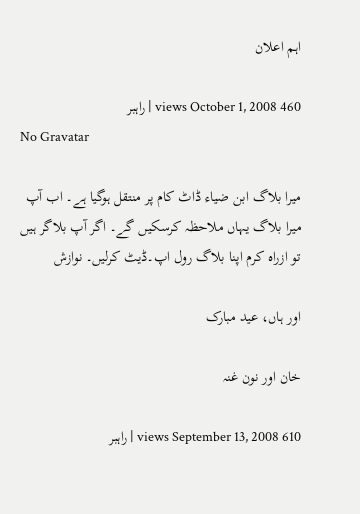اہم اعلان

460 views October 1, 2008 | راہبر
No Gravatar

میرا بلاگ ابن ضیاء ڈاٹ کام پر منتقل ہوگیا ہے۔ اب آپ میرا بلاگ یہاں ملاحظہ کرسکیں گے۔ اگر آپ بلاگر ہیں تو ازراہ کرم اپنا بلاگ رول اپ۔ڈیٹ کرلیں۔ نوازش

اور ہاں، عید مبارک

خان اور نون غنہ

610 views September 13, 2008 | راہبر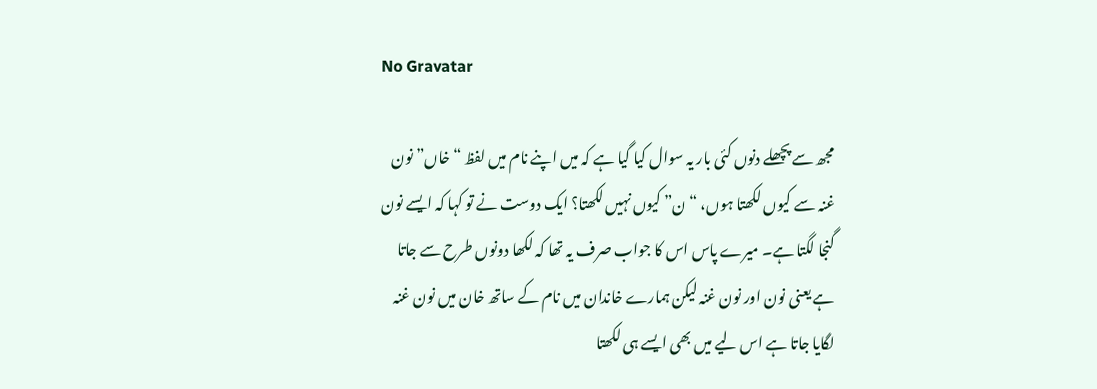No Gravatar

مجھ سے پچھلے دنوں کئی بار یہ سوال کیا گیا ہے کہ میں اپنے نام میں لفظ “خاں” نون غنہ سے کیوں لکھتا ہوں، “ن” کیوں نہیں لکھتا؟ ایک دوست نے تو کہا کہ ایسے نون گنجا لگتا ہے۔ میرے پاس اس کا جواب صرف یہ تھا کہ لکھا دونوں طرح سے جاتا ہے یعنی نون اور نون غنہ لیکن ہمارے خاندان میں نام کے ساتھ خان میں نون غنہ لگایا جاتا ہے اس لیے میں بھی ایسے ہی لکھتا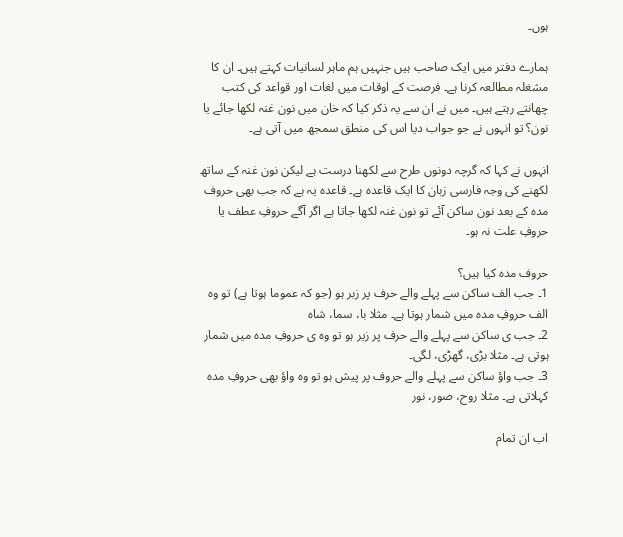ہوں۔

ہمارے دفتر میں ایک صاحب ہیں جنہیں ہم ماہر لسانیات کہتے ہیں۔ ان کا مشغلہ مطالعہ کرنا ہے۔ فرصت کے اوقات میں لغات اور قواعد کی کتب چھانتے رہتے ہیں۔ میں نے ان سے یہ ذکر کیا کہ خان میں نون غنہ لکھا جائے یا نون؟ تو انہوں نے جو جواب دیا اس کی منطق سمجھ میں آتی ہے۔

انہوں نے کہا کہ گرچہ دونوں طرح سے لکھنا درست ہے لیکن نون غنہ کے ساتھ لکھنے کی وجہ فارسی زبان کا ایک قاعدہ ہے۔ قاعدہ یہ ہے کہ جب بھی حروف مدہ کے بعد نون ساکن آئے تو نون غنہ لکھا جاتا ہے اگر آگے حروفِ عطف یا حروفِ علت نہ ہو۔

حروف مدہ کیا ہیں؟
1۔ جب الف ساکن سے پہلے والے حرف پر زبر ہو (جو کہ عموما ہوتا ہے) تو وہ الف حروفِ مدہ میں شمار ہوتا ہے۔ مثلا با، سما، شاہ
2۔ جب ی ساکن سے پہلے والے حرف پر زیر ہو تو وہ ی حروفِ مدہ میں شمار ہوتی ہے۔ مثلا بڑی، گھڑی، لگی۔
3۔ جب واؤ ساکن سے پہلے والے حروف پر پیش ہو تو وہ واؤ بھی حروفِ مدہ کہلاتی ہے۔ مثلا روح، صور، نور

اب ان تمام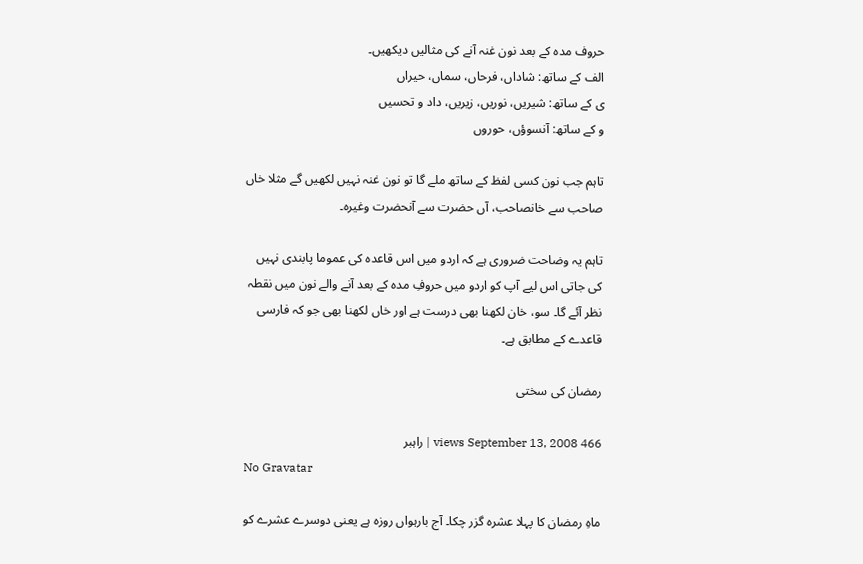حروف مدہ کے بعد نون غنہ آنے کی مثالیں دیکھیں۔
الف کے ساتھ: شاداں، فرحاں، سماں، حیراں
ی کے ساتھ: شیریں، نوریں، زیریں، داد و تحسیں
و کے ساتھ: آنسوؤں، حوروں

تاہم جب نون کسی لفظ کے ساتھ ملے گا تو نون غنہ نہیں لکھیں گے مثلا خاں صاحب سے خانصاحب، آں حضرت سے آنحضرت وغیرہ۔

تاہم یہ وضاحت ضروری ہے کہ اردو میں اس قاعدہ کی عموما پابندی نہیں کی جاتی اس لیے آپ کو اردو میں حروفِ مدہ کے بعد آنے والے نون میں نقطہ نظر آئے گا۔ سو، خان لکھنا بھی درست ہے اور خاں لکھنا بھی جو کہ فارسی قاعدے کے مطابق ہے۔

رمضان کی سختی

466 views September 13, 2008 | راہبر
No Gravatar

ماہِ رمضان کا پہلا عشرہ گزر چکا۔ آج بارہواں روزہ ہے یعنی دوسرے عشرے کو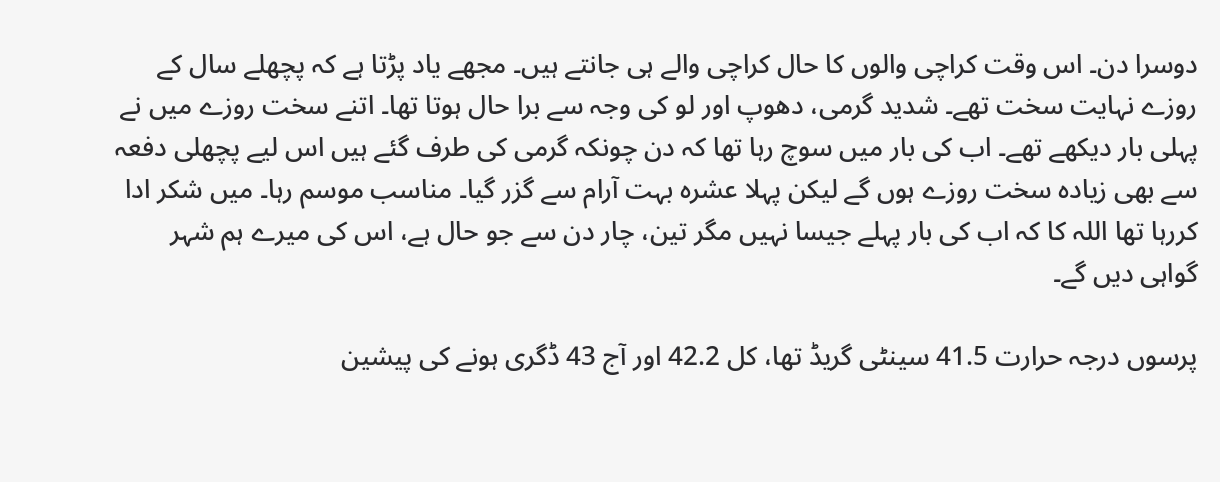دوسرا دن۔ اس وقت کراچی والوں کا حال کراچی والے ہی جانتے ہیں۔ مجھے یاد پڑتا ہے کہ پچھلے سال کے روزے نہایت سخت تھے۔ شدید گرمی، دھوپ اور لو کی وجہ سے برا حال ہوتا تھا۔ اتنے سخت روزے میں نے پہلی بار دیکھے تھے۔ اب کی بار میں سوچ رہا تھا کہ دن چونکہ گرمی کی طرف گئے ہیں اس لیے پچھلی دفعہ سے بھی زیادہ سخت روزے ہوں گے لیکن پہلا عشرہ بہت آرام سے گزر گیا۔ مناسب موسم رہا۔ میں شکر ادا کررہا تھا اللہ کا کہ اب کی بار پہلے جیسا نہیں مگر تین، چار دن سے جو حال ہے، اس کی میرے ہم شہر گواہی دیں گے۔

پرسوں درجہ حرارت 41.5 سینٹی گریڈ تھا، کل 42.2 اور آج 43 ڈگری ہونے کی پیشین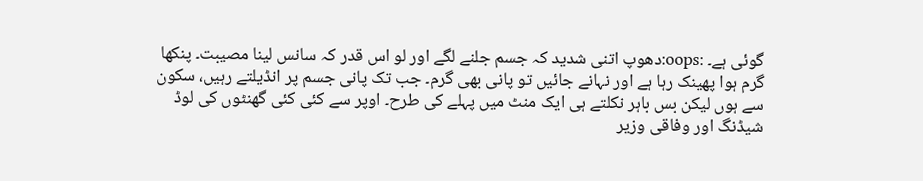گوئی ہے۔ :oops:دھوپ اتنی شدید کہ جسم جلنے لگے اور لو اس قدر کہ سانس لینا مصیبت۔ پنکھا گرم ہوا پھینک رہا ہے اور نہانے جائیں تو پانی بھی گرم۔ جب تک پانی جسم پر انڈیلتے رہیں، سکون سے ہوں لیکن بس باہر نکلتے ہی ایک منٹ میں پہلے کی طرح۔ اوپر سے کئی کئی گھنٹوں کی لوڈ شیڈنگ اور وفاقی وزیر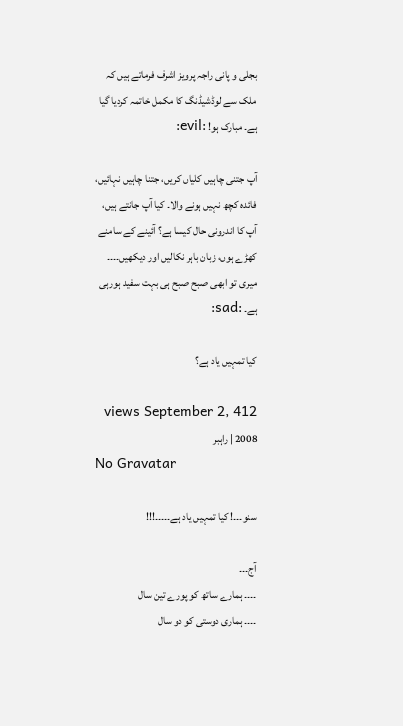بجلی و پانی راجہ پرویز اشرف فرماتے ہیں کہ ملک سے لوڈشیڈنگ کا مکمل خاتمہ کردیا گیا ہے۔ مبارک ہو! :evil:

آپ جتنی چاہیں کلیاں کریں، جتنا چاہیں نہائیں، فائدہ کچھ نہیں ہونے والا۔ کیا آپ جانتے ہیں، آپ کا اندرونی حال کیسا ہے؟ آئینے کے سامنے کھڑے ہوں، زبان باہر نکالیں اور دیکھیں۔۔۔۔ میری تو ابھی صبح صبح ہی بہت سفید ہورہی ہے۔ :sad:

کیا تمہیں یاد ہے؟

412 views September 2, 2008 | راہبر
No Gravatar

سنو۔۔۔! کیا تمہیں یاد ہے۔۔۔۔۔!!!

آج۔۔۔
۔۔۔۔ ہمارے ساتھ کو پورے تین سال
۔۔۔۔ ہماری دوستی کو دو سال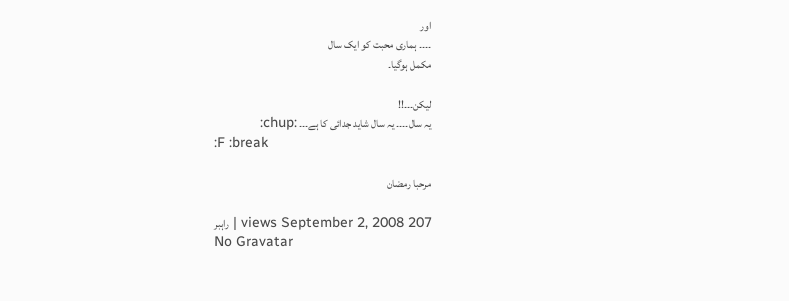اور
۔۔۔۔ ہماری محبت کو ایک سال
مکمل ہوگیا۔

لیکن۔۔۔!!
یہ سال۔۔۔۔ یہ سال شاید جدائی کا ہے۔۔۔ :chup:
:F :break

مرحبا رمضان

207 views September 2, 2008 | راہبر
No Gravatar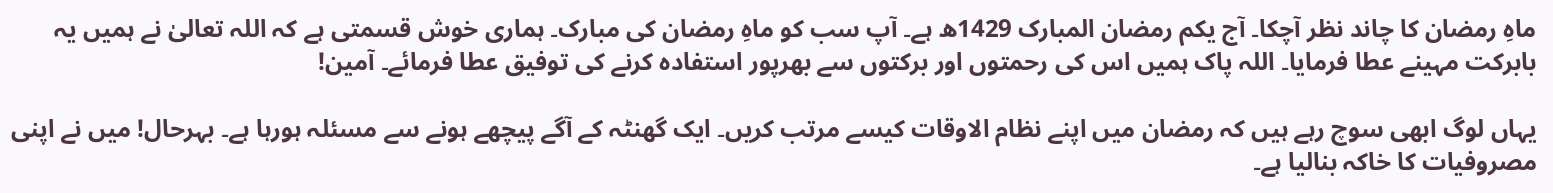ماہِ رمضان کا چاند نظر آچکا۔ آج یکم رمضان المبارک 1429ھ ہے۔ آپ سب کو ماہِ رمضان کی مبارک۔ ہماری خوش قسمتی ہے کہ اللہ تعالیٰ نے ہمیں یہ بابرکت مہینے عطا فرمایا۔ اللہ پاک ہمیں اس کی رحمتوں اور برکتوں سے بھرپور استفادہ کرنے کی توفیق عطا فرمائے۔ آمین!

یہاں لوگ ابھی سوچ رہے ہیں کہ رمضان میں اپنے نظام الاوقات کیسے مرتب کریں۔ ایک گھنٹہ کے آگے پیچھے ہونے سے مسئلہ ہورہا ہے۔ بہرحال! میں نے اپنی مصروفیات کا خاکہ بنالیا ہے۔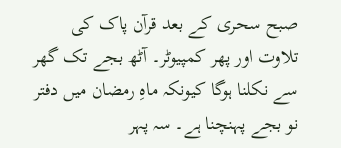صبح سحری کے بعد قرآن پاک کی تلاوت اور پھر کمپیوٹر۔ آٹھ بجے تک گھر سے نکلنا ہوگا کیونکہ ماہِ رمضان میں دفتر نو بجے پہنچنا ہے۔ سہ پہر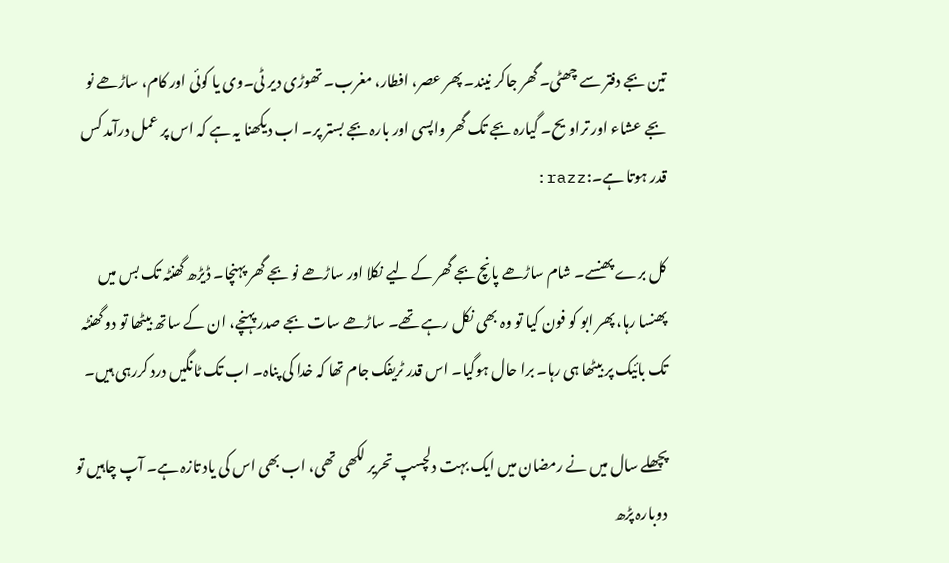تین بجے دفتر سے چھٹی۔ گھر جاکر نیند۔ پھر عصر، افطار، مغرب۔ تھوڑی دیر ٹی۔وی یا کوئی اور کام، ساڑھے نو بجے عشاء اور تراویح۔ گیارہ بجے تک گھر واپسی اور بارہ بجے بستر پر۔ اب دیکھنا یہ ہے کہ اس پر عمل درآمد کس قدر ہوتا ہے۔:razz:

کل برے پھنسے۔ شام ساڑھے پانچ بجے گھر کے لیے نکلا اور ساڑھے نو بجے گھر پہنچا۔ ڈیڑھ گھنٹہ تک بس میں پھنسا رہا، پھر ابو کو فون کیا تو وہ بھی نکل رہے تھے۔ ساڑھے سات بجے صدر پہنچے، ان کے ساتھ بیٹھا تو دو گھنٹہ تک بائیک پر بیٹھا ہی رہا۔ برا حال ہوگیا۔ اس قدر ٹریفک جام تھا کہ خدا کی پناہ۔ اب تک ٹانگیں درد کررہی ہیں۔

پچھلے سال میں نے رمضان میں ایک بہت دلچسپ تحریر لکھی تھی، اب بھی اس کی یاد تازہ ہے۔ آپ چاہیں تو دوبارہ پڑھ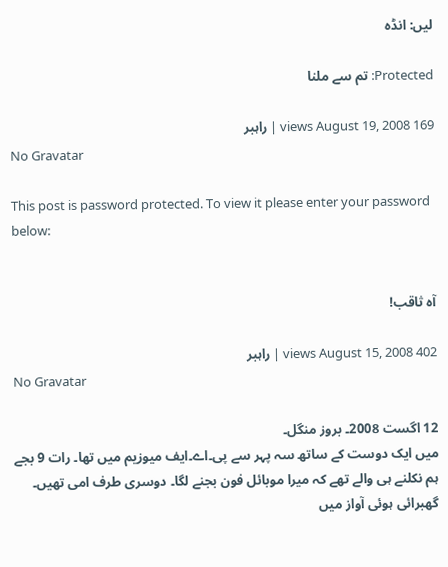لیں: انڈہ

Protected: تم سے ملنا

169 views August 19, 2008 | راہبر
No Gravatar

This post is password protected. To view it please enter your password below:


آہ ثاقب!

402 views August 15, 2008 | راہبر
No Gravatar

12 اگست 2008۔ بروز منگل۔
میں ایک دوست کے ساتھ سہ پہر سے پی۔اے۔ایف میوزیم میں تھا۔ رات 9 بجے ہم نکلنے ہی والے تھے کہ میرا موبائل فون بجنے لگا۔ دوسری طرف امی تھیں۔ گھبرائی ہوئی آواز میں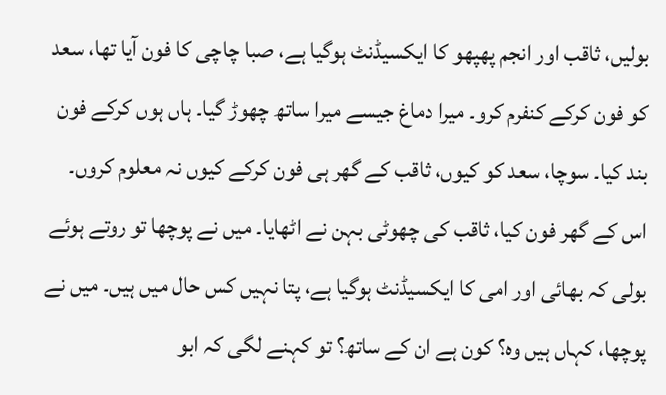بولیں، ثاقب اور انجم پھپھو کا ایکسیڈنٹ ہوگیا ہے، صبا چاچی کا فون آیا تھا، سعد کو فون کرکے کنفرم کرو۔ میرا دماغ جیسے میرا ساتھ چھوڑ گیا۔ ہاں ہوں کرکے فون بند کیا۔ سوچا، سعد کو کیوں، ثاقب کے گھر ہی فون کرکے کیوں نہ معلوم کروں۔ اس کے گھر فون کیا، ثاقب کی چھوٹی بہن نے اٹھایا۔ میں نے پوچھا تو روتے ہوئے بولی کہ بھائی اور امی کا ایکسیڈنٹ ہوگیا ہے، پتا نہیں کس حال میں ہیں۔ میں نے پوچھا، کہاں ہیں وہ؟ کون ہے ان کے ساتھ؟ تو کہنے لگی کہ ابو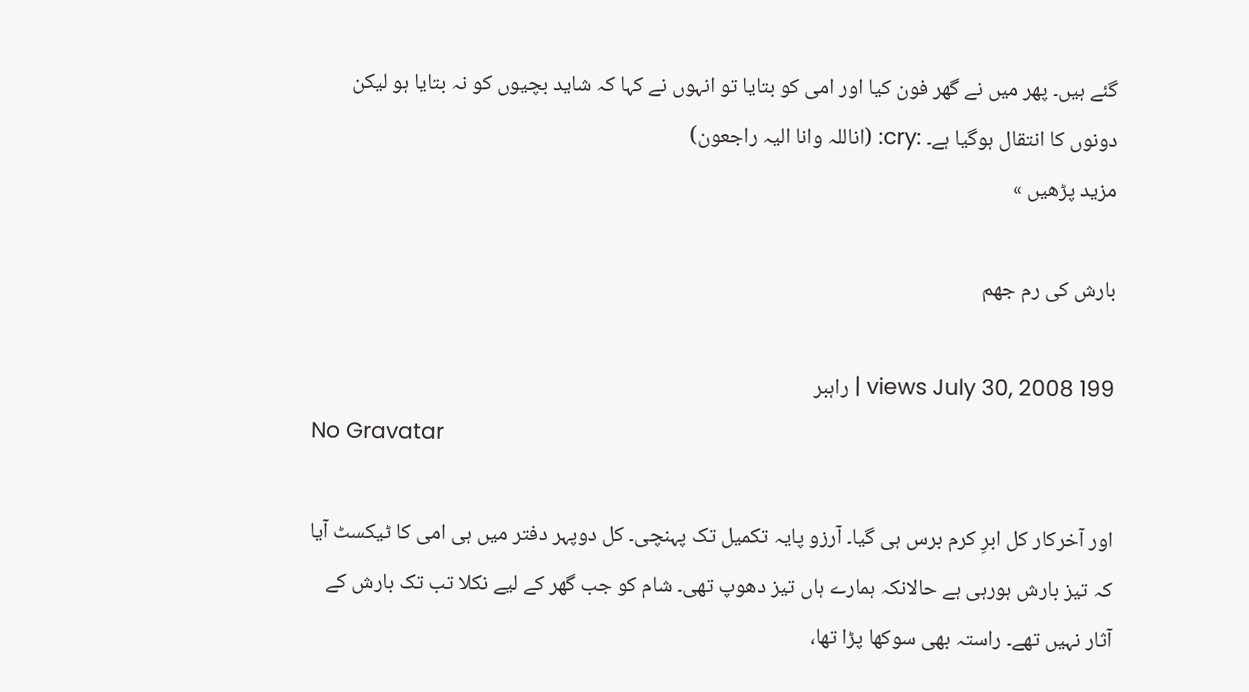گئے ہیں۔ پھر میں نے گھر فون کیا اور امی کو بتایا تو انہوں نے کہا کہ شاید بچیوں کو نہ بتایا ہو لیکن دونوں کا انتقال ہوگیا ہے۔ :cry: (اناللہ وانا الیہ راجعون)
مزید پڑھیں »

بارش کی رم جھم

199 views July 30, 2008 | راہبر
No Gravatar

اور آخرکار کل ابرِ کرم برس ہی گیا۔ آرزو پایہ تکمیل تک پہنچی۔ کل دوپہر دفتر میں ہی امی کا ٹیکسٹ آیا کہ تیز بارش ہورہی ہے حالانکہ ہمارے ہاں تیز دھوپ تھی۔ شام کو جب گھر کے لیے نکلا تب تک بارش کے آثار نہیں تھے۔ راستہ بھی سوکھا پڑا تھا،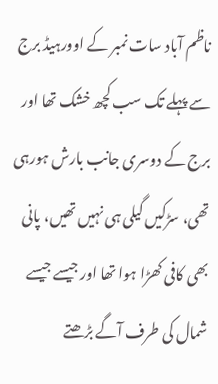ناظم آباد سات نمبر کے اوورہیڈ برج سے پہلے تک سب کچھ خشک تھا اور برج کے دوسری جانب بارش ہورہی تھی، سڑکیں گیلی ہی نہیں تھیں، پانی بھی کافی کھڑا ہوا تھا اور جیسے جیسے شمال کی طرف آگے بڑھتے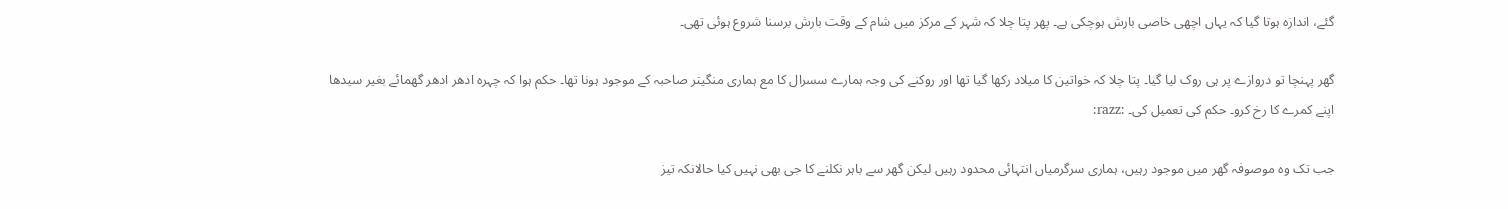گئے، اندازہ ہوتا گیا کہ یہاں اچھی خاصی بارش ہوچکی ہے۔ پھر پتا چلا کہ شہر کے مرکز میں شام کے وقت بارش برسنا شروع ہوئی تھی۔

گھر پہنچا تو دروازے پر ہی روک لیا گیا۔ پتا چلا کہ خواتین کا میلاد رکھا گیا تھا اور روکنے کی وجہ ہمارے سسرال کا مع ہماری منگیتر صاحبہ کے موجود ہونا تھا۔ حکم ہوا کہ چہرہ ادھر ادھر گھمائے بغیر سیدھا اپنے کمرے کا رخ کرو۔ حکم کی تعمیل کی۔ :razz:

جب تک وہ موصوفہ گھر میں موجود رہیں، ہماری سرگرمیاں انتہائی محدود رہیں لیکن گھر سے باہر نکلنے کا جی بھی نہیں کیا حالانکہ تیز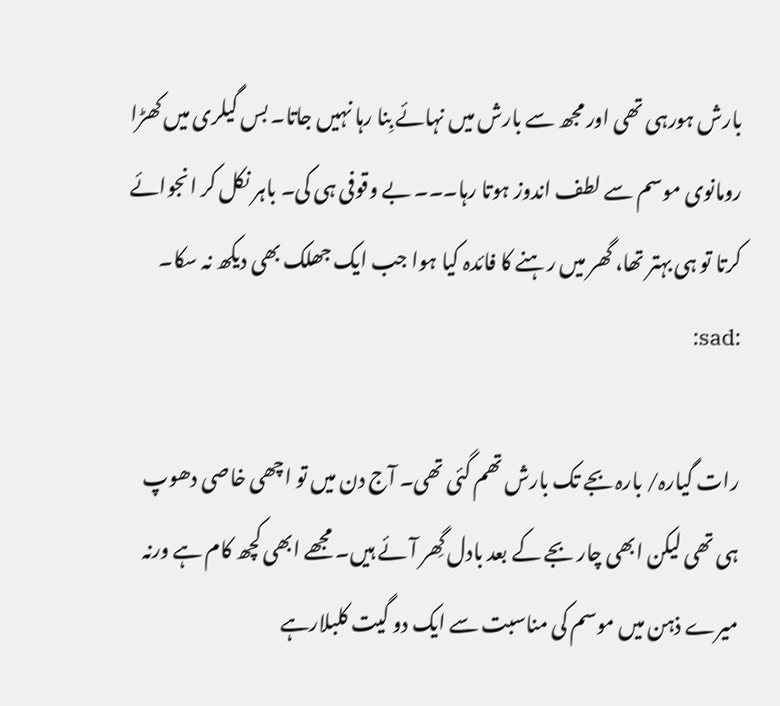بارش ہورہی تھی اور مجھ سے بارش میں نہائے بِنا رہا نہیں جاتا۔ بس گیلری میں کھڑا رومانوی موسم سے لطف اندوز ہوتا رہا۔۔۔ بے وقوفی ہی کی۔ باہر نکل کر انجوائے کرتا تو ہی بہتر تھا، گھر میں رہنے کا فائدہ کیا ہوا جب ایک جھلک بھی دیکھ نہ سکا۔ :sad:

رات گیارہ/ بارہ بجے تک بارش تھم گئی تھی۔ آج دن میں تو اچھی خاصی دھوپ ہی تھی لیکن ابھی چار بجے کے بعد بادل گِھر آئے ہیں۔ مجھے ابھی کچھ کام ہے ورنہ میرے ذہن میں موسم کی مناسبت سے ایک دو گیت کلبلارہے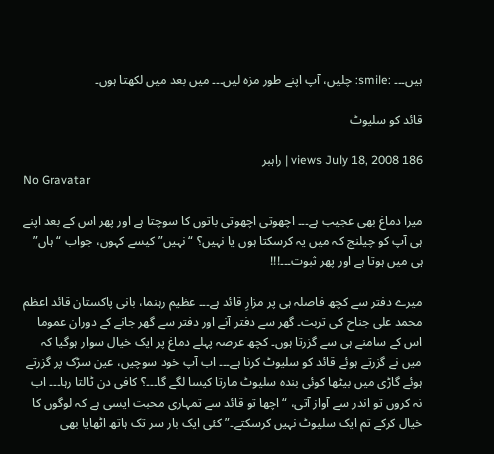ہیں۔۔۔ :smile: چلیں، آپ اپنے طور مزہ لیں۔۔۔ میں بعد میں لکھتا ہوں۔

قائد کو سلیوٹ

186 views July 18, 2008 | راہبر
No Gravatar

میرا دماغ بھی عجیب ہے۔۔۔ اچھوتی اچھوتی باتوں کا سوچتا ہے اور پھر اس کے بعد اپنے ہی آپ کو چیلنج کہ میں یہ کرسکتا ہوں یا نہیں؟ “نہیں” کیسے کہوں، جواب “ہاں” ہی میں ہوتا ہے اور پھر ثبوت۔۔۔!!!

میرے دفتر سے کچھ فاصلہ ہی پر مزارِ قائد ہے۔۔۔ عظیم رہنما، بانی پاکستان قائد اعظم محمد علی جناح کی تربت۔ گھر سے دفتر آنے اور دفتر سے گھر جانے کے دوران عموما اس کے سامنے ہی سے گزرتا ہوں۔ کچھ عرصہ پہلے دماغ پر ایک خیال سوار ہوگیا کہ میں نے گزرتے ہوئے قائد کو سلیوٹ کرنا ہے۔۔۔ اب آپ خود سوچیں، عین سڑک پر گزرتے ہوئے گاڑی میں بیٹھا کوئی بندہ سلیوٹ مارتا کیسا لگے گا۔۔۔؟ کافی دن ٹالتا رہا۔۔۔ اب نہ کروں تو اندر سے آواز آتی، “اچھا تو قائد سے تمہاری محبت ایسی ہے کہ لوگوں کا خیال کرکے تم ایک سلیوٹ نہیں کرسکتے۔” کئی ایک بار سر تک ہاتھ اٹھایا بھی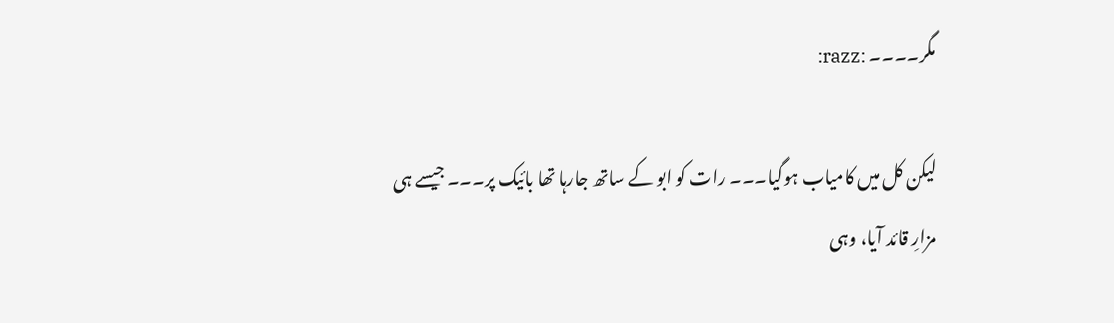مگر۔۔۔۔ :razz:

لیکن کل میں کامیاب ہوگیا۔۔۔ رات کو ابو کے ساتھ جارہا تھا بائیک پر۔۔۔ جیسے ہی مزارِ قائد آیا، وہی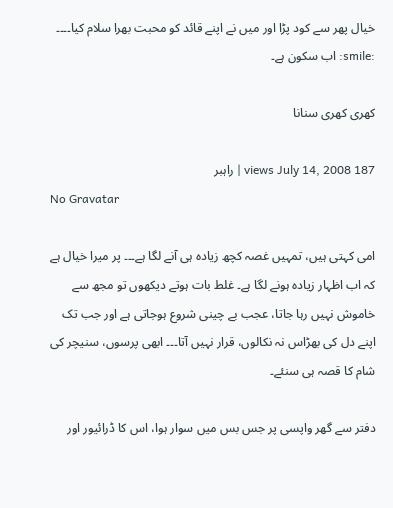خیال پھر سے کود پڑا اور میں نے اپنے قائد کو محبت بھرا سلام کیا۔۔۔۔ :smile: اب سکون ہے۔

کھری کھری سنانا

187 views July 14, 2008 | راہبر
No Gravatar

امی کہتی ہیں، تمہیں غصہ کچھ زیادہ ہی آنے لگا ہے۔۔۔ پر میرا خیال ہے کہ اب اظہار زیادہ ہونے لگا ہے۔ غلط بات ہوتے دیکھوں تو مجھ سے خاموش نہیں رہا جاتا، عجب بے چینی شروع ہوجاتی ہے اور جب تک اپنے دل کی بھڑاس نہ نکالوں، قرار نہیں آتا۔۔۔ ابھی پرسوں، سنیچر کی شام کا قصہ ہی سنئے۔

دفتر سے گھر واپسی پر جس بس میں سوار ہوا، اس کا ڈرائیور اور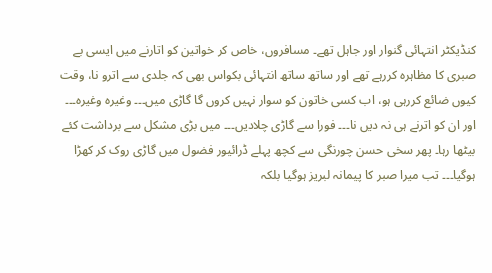کنڈیکٹر انتہائی گنوار اور جاہل تھے۔ مسافروں، خاص کر خواتین کو اتارنے میں ایسی بے صبری کا مظاہرہ کررہے تھے اور ساتھ ساتھ انتہائی بکواس بھی کہ جلدی سے اترو نا، وقت کیوں ضائع کررہی ہو، اب کسی خاتون کو سوار نہیں کروں گا گاڑی میں۔۔۔ وغیرہ وغیرہ۔۔۔ اور ان کو اترنے ہی نہ دیں نا۔۔۔ فورا سے گاڑی چلادیں۔۔۔ میں بڑی مشکل سے برداشت کئے بیٹھا رہا۔ پھر سخی حسن چورنگی سے کچھ پہلے ڈرائیور فضول میں گاڑی روک کر کھڑا ہوگیا۔۔۔ تب میرا صبر کا پیمانہ لبریز ہوگیا بلکہ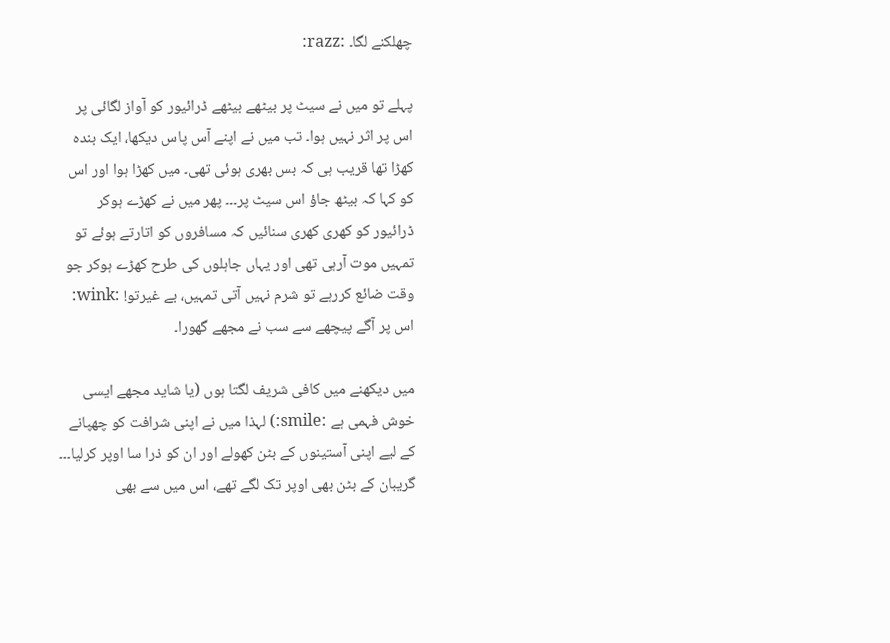چھلکنے لگا۔ :razz:

پہلے تو میں نے سیٹ پر بیٹھے بیٹھے ڈرائیور کو آواز لگائی پر اس پر اثر نہیں ہوا۔ تب میں نے اپنے آس پاس دیکھا، ایک بندہ کھڑا تھا قریب ہی کہ بس بھری ہوئی تھی۔ میں کھڑا ہوا اور اس کو کہا کہ بیٹھ جاؤ اس سیٹ پر۔۔۔ پھر میں نے کھڑے ہوکر ڈرائیور کو کھری کھری سنائیں کہ مسافروں کو اتارتے ہوئے تو تمہیں موت آرہی تھی اور یہاں جاہلوں کی طرح کھڑے ہوکر جو وقت ضائع کررہے تو شرم نہیں آتی تمہیں، بے غیرتو! :wink: اس پر آگے پیچھے سے سب نے مجھے گھورا۔

میں دیکھنے میں کافی شریف لگتا ہوں (یا شاید مجھے ایسی خوش فہمی ہے :smile:) لہذا میں نے اپنی شرافت کو چھپانے کے لیے اپنی آستینوں کے بٹن کھولے اور ان کو ذرا سا اوپر کرلیا۔۔۔ گریبان کے بٹن بھی اوپر تک لگے تھے، اس میں سے بھی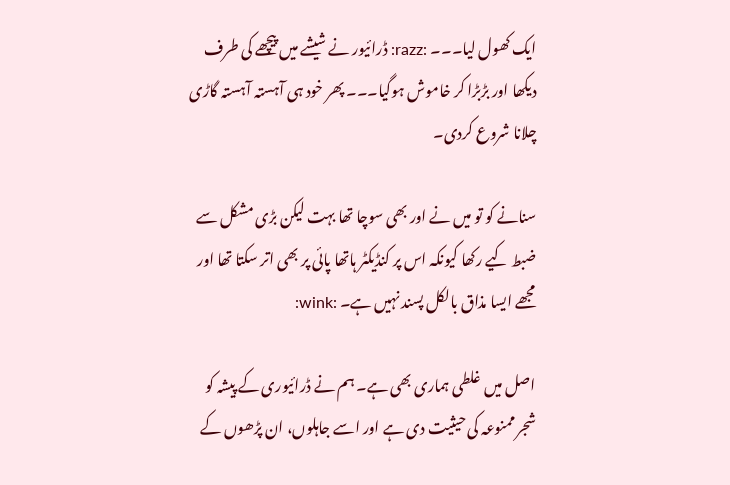ایک کھول لیا۔۔۔ :razz: ڈرائیور نے شیشے میں پیچھے کی طرف دیکھا اور بڑبڑا کر خاموش ہوگیا۔۔۔ پھر خود ہی آہستہ آہستہ گاڑی چلانا شروع کردی۔

سنانے کو تو میں نے اور بھی سوچا تھا بہت لیکن بڑی مشکل سے ضبط کیے رکھا کیونکہ اس پر کنڈیکٹر ہاتھا پائی پر بھی اتر سکتا تھا اور مجھے ایسا مذاق بالکل پسند نہیں ہے۔ :wink:

اصل میں غلطی ہماری بھی ہے۔ ہم نے ڈرائیوری کے پیشہ کو شجر ممنوعہ کی حیثیت دی ہے اور اسے جاہلوں، ان پڑھوں کے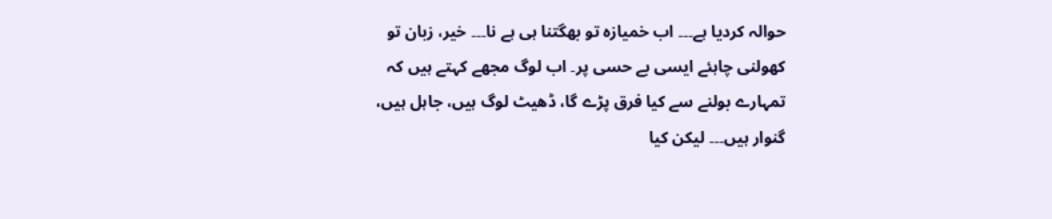حوالہ کردیا ہے۔۔۔ اب خمیازہ تو بھگتنا ہی ہے نا۔۔۔ خیر، زبان تو کھولنی چاہئے ایسی بے حسی پر۔ اب لوگ مجھے کہتے ہیں کہ تمہارے بولنے سے کیا فرق پڑے گا، ڈھیٹ لوگ ہیں، جاہل ہیں، گنوار ہیں۔۔۔ لیکن کیا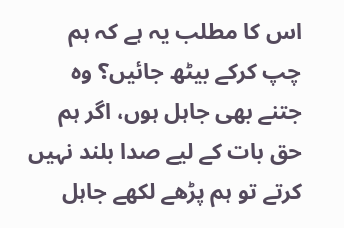اس کا مطلب یہ ہے کہ ہم چپ کرکے بیٹھ جائیں؟ وہ جتنے بھی جاہل ہوں، اگر ہم حق بات کے لیے صدا بلند نہیں کرتے تو ہم پڑھے لکھے جاہل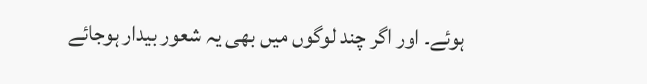ہوئے۔ اور اگر چند لوگوں میں بھی یہ شعور بیدار ہوجائے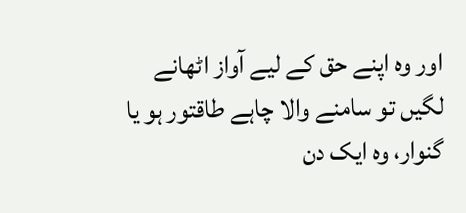اور وہ اپنے حق کے لیے آواز اٹھانے لگیں تو سامنے والا چاہے طاقتور ہو یا گنوار، وہ ایک دن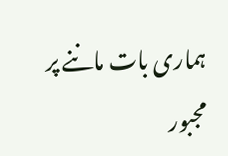ہماری بات ماننے پر مجبور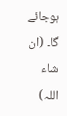ہوجائے گا۔ (ان شاء اللہ)